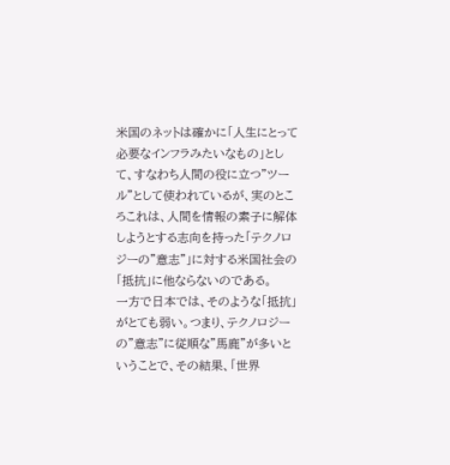米国のネットは確かに「人生にとって必要なインフラみたいなもの」として、すなわち人間の役に立つ”ツール”として使われているが、実のところこれは、人間を情報の素子に解体しようとする志向を持った「テクノロジーの”意志”」に対する米国社会の「抵抗」に他ならないのである。
一方で日本では、そのような「抵抗」がとても弱い。つまり、テクノロジーの”意志”に従順な”馬鹿”が多いということで、その結果、「世界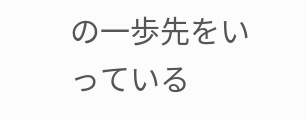の一歩先をいっている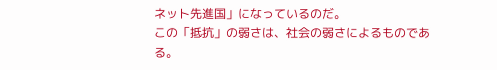ネット先進国」になっているのだ。
この「抵抗」の弱さは、社会の弱さによるものである。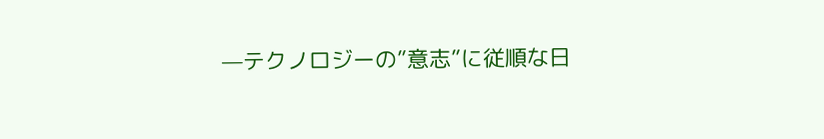—テクノロジーの”意志”に従順な日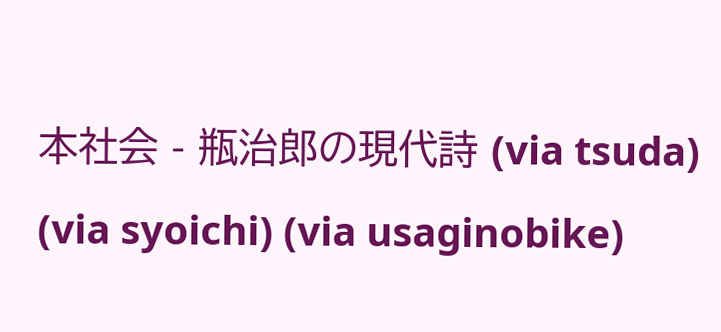本社会 - 瓶治郎の現代詩 (via tsuda) (via syoichi) (via usaginobike)